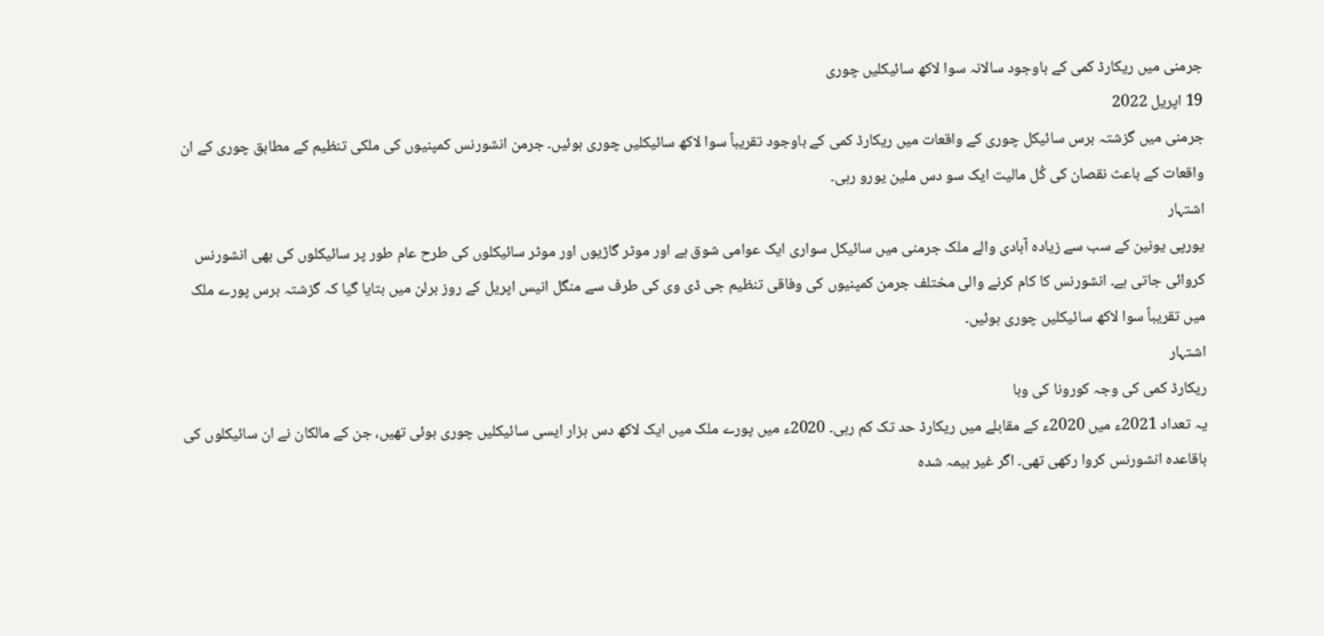جرمنی میں ریکارڈ کمی کے باوجود سالانہ سوا لاکھ سائیکلیں چوری
19 اپریل 2022
جرمنی میں گزشتہ برس سائیکل چوری کے واقعات میں ریکارڈ کمی کے باوجود تقریباً سوا لاکھ سائیکلیں چوری ہوئیں۔ جرمن انشورنس کمپنیوں کی ملکی تنظیم کے مطابق چوری کے ان واقعات کے باعث نقصان کی کُل مالیت ایک سو دس ملین یورو رہی۔
اشتہار
یورپی یونین کے سب سے زیادہ آبادی والے ملک جرمنی میں سائیکل سواری ایک عوامی شوق ہے اور موٹر گاڑیوں اور موٹر سائیکلوں کی طرح عام طور پر سائیکلوں کی بھی انشورنس کروائی جاتی ہے۔ انشورنس کا کام کرنے والی مختلف جرمن کمپنیوں کی وفاقی تنظیم جی ڈی وی کی طرف سے منگل انیس اپریل کے روز برلن میں بتایا گیا کہ گزشتہ برس پورے ملک میں تقریباً سوا لاکھ سائیکلیں چوری ہوئیں۔
اشتہار
ریکارڈ کمی کی وجہ کورونا کی وبا
یہ تعداد 2021ء میں 2020ء کے مقابلے میں ریکارڈ حد تک کم رہی۔ 2020ء میں پورے ملک میں ایک لاکھ دس ہزار ایسی سائیکلیں چوری ہوئی تھیں، جن کے مالکان نے ان سائیکلوں کی باقاعدہ انشورنس کروا رکھی تھی۔ اگر غیر بیمہ شدہ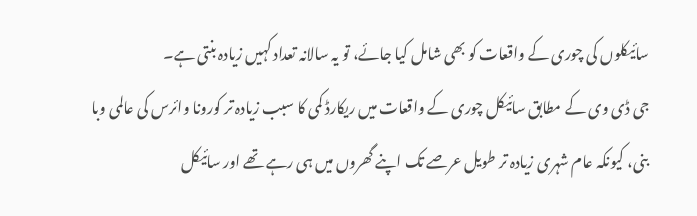سائیکلوں کی چوری کے واقعات کو بھی شامل کیا جائے، تو یہ سالانہ تعداد کہیں زیادہ بنتی ہے۔
جی ڈی وی کے مطابق سائیکل چوری کے واقعات میں ریکارڈ کمی کا سبب زیادہ تر کورونا وائرس کی عالمی وبا بنی، کیونکہ عام شہری زیادہ تر طویل عرصے تک اپنے گھروں میں ہی رہے تھے اور سائیکل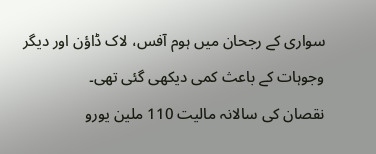سواری کے رجحان میں ہوم آفس، لاک ڈاؤن اور دیگر وجوہات کے باعث کمی دیکھی گئی تھی۔
نقصان کی سالانہ مالیت 110 ملین یورو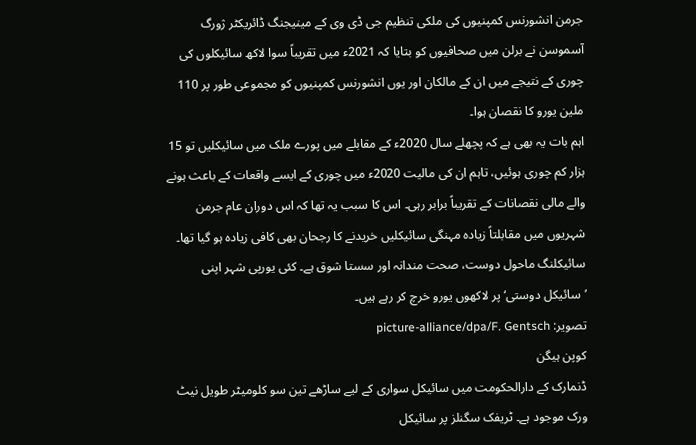جرمن انشورنس کمپنیوں کی ملکی تنظیم جی ڈی وی کے مینیجنگ ڈائریکٹر ژورگ آسموسن نے برلن میں صحافیوں کو بتایا کہ 2021ء میں تقریباً سوا لاکھ سائیکلوں کی چوری کے نتیجے میں ان کے مالکان اور یوں انشورنس کمپنیوں کو مجموعی طور پر 110 ملین یورو کا نقصان ہوا۔
اہم بات یہ بھی ہے کہ پچھلے سال 2020ء کے مقابلے میں پورے ملک میں سائیکلیں تو 15 ہزار کم چوری ہوئیں، تاہم ان کی مالیت 2020ء میں چوری کے ایسے واقعات کے باعث ہونے والے مالی نقصانات کے تقریباً برابر رہی۔ اس کا سبب یہ تھا کہ اس دوران عام جرمن شہریوں میں مقابلتاً زیادہ مہنگی سائیکلیں خریدنے کا رجحان بھی کافی زیادہ ہو گیا تھا۔
سائیکلنگ ماحول دوست، صحت مندانہ اور سستا شوق ہے۔ کئی یورپی شہر اپنی ’سائیکل دوستی‘ پر لاکھوں یورو خرچ کر رہے ہیں۔
تصویر: picture-alliance/dpa/F. Gentsch
کوپن ہیگن
ڈنمارک کے دارالحکومت میں سائیکل سواری کے لیے ساڑھے تین سو کلومیٹر طویل نیٹ ورک موجود ہے۔ ٹریفک سگنلز پر سائیکل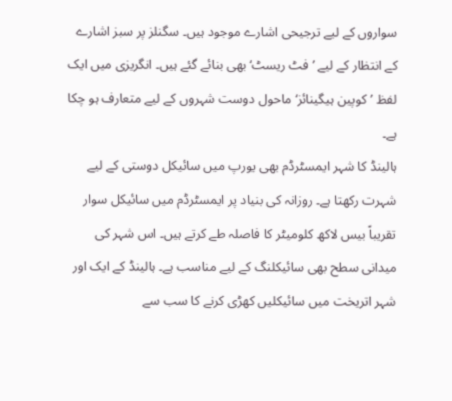سواروں کے لیے ترجیحی اشارے موجود ہیں۔ سگنلز پر سبز اشارے کے انتظار کے لیے ’فٹ ریسٹ‘ بھی بنائے گئے ہیں۔ انگریزی میں ایک لفظ ’کوپین ہیگینائز‘ ماحول دوست شہروں کے لیے متعارف ہو چکا ہے۔
ہالینڈ کا شہر ایمسٹرڈم بھی یورپ میں سائیکل دوستی کے لیے شہرت رکھتا ہے۔ روزانہ کی بنیاد پر ایمسٹرڈم میں سائیکل سوار تقریباً بیس لاکھ کلومیٹر کا فاصلہ طے کرتے ہیں۔ اس شہر کی میدانی سطح بھی سائیکلنگ کے لیے مناسب ہے۔ ہالینڈ کے ایک اور شہر اتریخت میں سائیکلیں کھڑی کرنے کا سب سے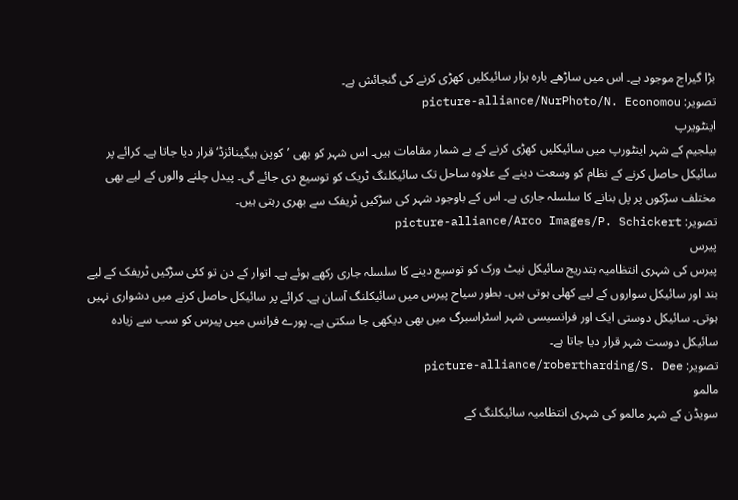بڑا گیراج موجود ہے۔ اس میں ساڑھے بارہ ہزار سائیکلیں کھڑی کرنے کی گنجائش ہے۔
تصویر: picture-alliance/NurPhoto/N. Economou
اینٹویرپ
بیلجیم کے شہر اینٹورپ میں سائیکلیں کھڑی کرنے کے بے شمار مقامات ہیں۔ اس شہر کو بھی ’کوپن ہیگینائزڈ‘ قرار دیا جاتا ہے۔ کرائے پر سائیکل حاصل کرنے کے نظام کو وسعت دینے کے علاوہ ساحل تک سائیکلنگ ٹریک کو توسیع دی جائے گی۔ پیدل چلنے والوں کے لیے بھی مختلف سڑکوں پر پل بنانے کا سلسلہ جاری ہے۔ اس کے باوجود شہر کی سڑکیں ٹریفک سے بھری رہتی ہیں۔
تصویر: picture-alliance/Arco Images/P. Schickert
پیرس
پیرس کی شہری انتظامیہ بتدریج سائیکل نیٹ ورک کو توسیع دینے کا سلسلہ جاری رکھے ہوئے ہے۔ اتوار کے دن تو کئی سڑکیں ٹریفک کے لیے بند اور سائیکل سواروں کے لیے کھلی ہوتی ہیں۔ بطور سیاح پیرس میں سائیکلنگ آسان ہے۔ کرائے پر سائیکل حاصل کرنے میں دشواری نہیں ہوتی۔ سائیکل دوستی ایک اور فرانسیسی شہر اسٹراسبرگ میں بھی دیکھی جا سکتی ہے۔ پورے فرانس میں پیرس کو سب سے زیادہ سائیکل دوست شہر قرار دیا جاتا ہے۔
تصویر: picture-alliance/robertharding/S. Dee
مالمو
سویڈن کے شہر مالمو کی شہری انتظامیہ سائیکلنگ کے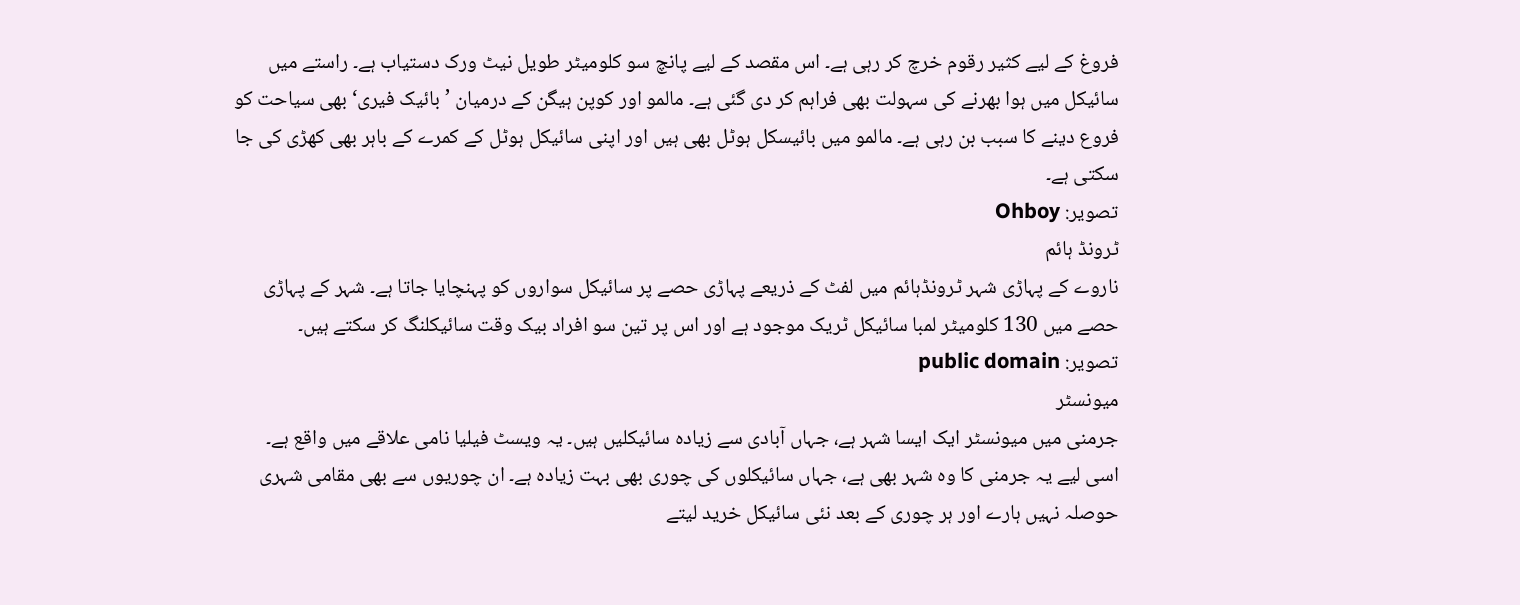فروغ کے لیے کثیر رقوم خرچ کر رہی ہے۔ اس مقصد کے لیے پانچ سو کلومیٹر طویل نیٹ ورک دستیاب ہے۔ راستے میں سائیکل میں ہوا بھرنے کی سہولت بھی فراہم کر دی گئی ہے۔ مالمو اور کوپن ہیگن کے درمیان ’بائیک فیری‘ بھی سیاحت کو فروع دینے کا سبب بن رہی ہے۔ مالمو میں بائیسکل ہوٹل بھی ہیں اور اپنی سائیکل ہوٹل کے کمرے کے باہر بھی کھڑی کی جا سکتی ہے۔
تصویر: Ohboy
ٹرونڈ ہائم
ناروے کے پہاڑی شہر ٹرونڈہائم میں لفٹ کے ذریعے پہاڑی حصے پر سائیکل سواروں کو پہنچایا جاتا ہے۔ شہر کے پہاڑی حصے میں 130 کلومیٹر لمبا سائیکل ٹریک موجود ہے اور اس پر تین سو افراد بیک وقت سائیکلنگ کر سکتے ہیں۔
تصویر: public domain
میونسٹر
جرمنی میں میونسٹر ایک ایسا شہر ہے، جہاں آبادی سے زیادہ سائیکلیں ہیں۔ یہ ویسٹ فیلیا نامی علاقے میں واقع ہے۔ اسی لیے یہ جرمنی کا وہ شہر بھی ہے، جہاں سائیکلوں کی چوری بھی بہت زیادہ ہے۔ ان چوریوں سے بھی مقامی شہری حوصلہ نہیں ہارے اور ہر چوری کے بعد نئی سائیکل خرید لیتے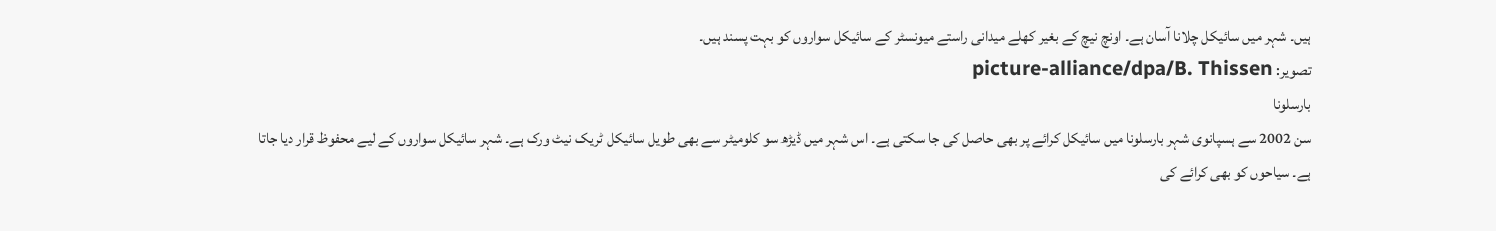ہیں۔ شہر میں سائیکل چلانا آسان ہے۔ اونچ نیچ کے بغیر کھلے میدانی راستے میونسٹر کے سائیکل سواروں کو بہت پسند ہیں۔
تصویر: picture-alliance/dpa/B. Thissen
بارسلونا
سن 2002 سے ہسپانوی شہر بارسلونا میں سائیکل کرائے پر بھی حاصل کی جا سکتی ہے۔ اس شہر میں ڈیڑھ سو کلومیٹر سے بھی طویل سائیکل ٹریک نیٹ ورک ہے۔ شہر سائیکل سواروں کے لیے محفوظ قرار دیا جاتا ہے۔ سیاحوں کو بھی کرائے کی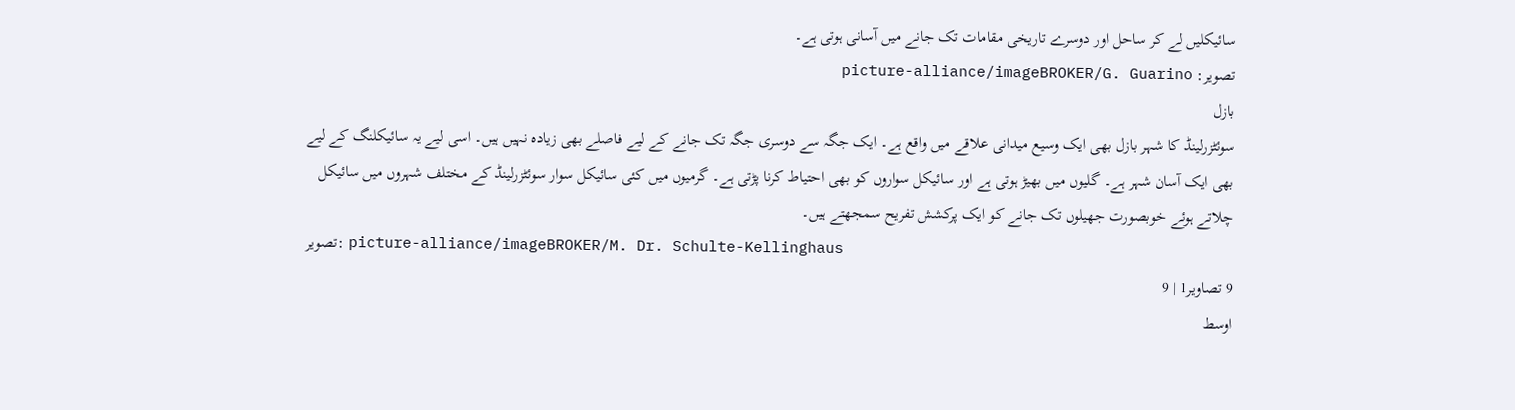سائیکلیں لے کر ساحل اور دوسرے تاریخی مقامات تک جانے میں آسانی ہوتی ہے۔
تصویر: picture-alliance/imageBROKER/G. Guarino
بازل
سوئٹزرلینڈ کا شہر بازل بھی ایک وسیع میدانی علاقے میں واقع ہے۔ ایک جگہ سے دوسری جگہ تک جانے کے لیے فاصلے بھی زیادہ نہیں ہیں۔ اسی لیے یہ سائیکلنگ کے لیے بھی ایک آسان شہر ہے۔ گلیوں میں بھیڑ ہوتی ہے اور سائیکل سواروں کو بھی احتیاط کرنا پڑتی ہے۔ گرمیوں میں کئی سائیکل سوار سوئٹزرلینڈ کے مختلف شہروں میں سائیکل چلاتے ہوئے خوبصورت جھیلوں تک جانے کو ایک پرکشش تفریح سمجھتے ہیں۔
تصویر: picture-alliance/imageBROKER/M. Dr. Schulte-Kellinghaus
9 تصاویر1 | 9
اوسط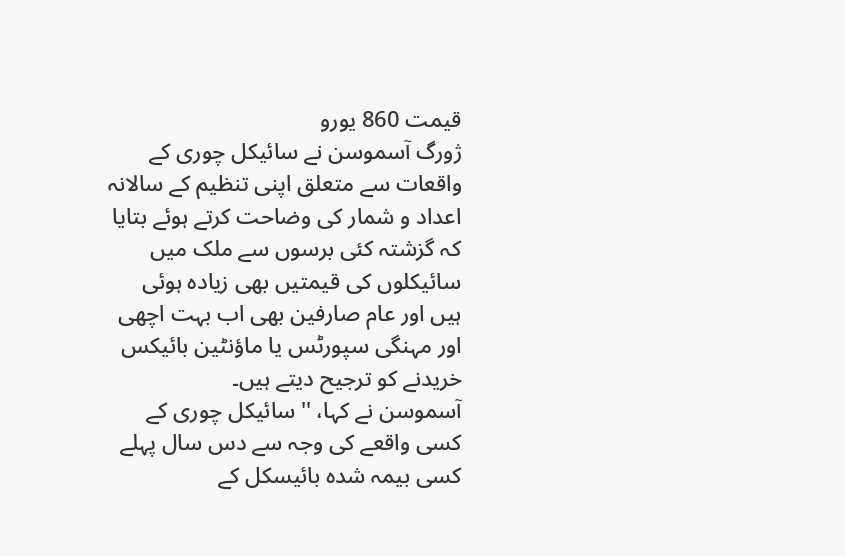قیمت 860 یورو
ژورگ آسموسن نے سائیکل چوری کے واقعات سے متعلق اپنی تنظیم کے سالانہ اعداد و شمار کی وضاحت کرتے ہوئے بتایا کہ گزشتہ کئی برسوں سے ملک میں سائیکلوں کی قیمتیں بھی زیادہ ہوئی ہیں اور عام صارفین بھی اب بہت اچھی اور مہنگی سپورٹس یا ماؤنٹین بائیکس خریدنے کو ترجیح دیتے ہیں۔
آسموسن نے کہا، ''سائیکل چوری کے کسی واقعے کی وجہ سے دس سال پہلے کسی بیمہ شدہ بائیسکل کے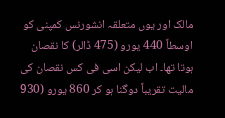مالک اور یوں متعلقہ انشورنس کمپنی کو اوسطاً 440 یورو (475 ڈالر) کا نقصان ہوتا تھا۔ اب لیکن اسی فی کس نقصان کی مالیت تقریباً دوگنا ہو کر 860 یورو (930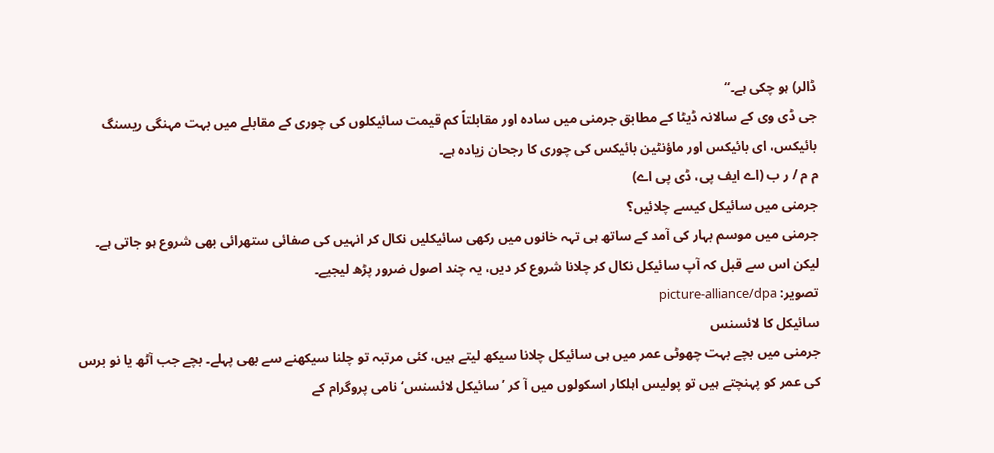ڈالر) ہو چکی ہے۔‘‘
جی ڈی وی کے سالانہ ڈیٹا کے مطابق جرمنی میں سادہ اور مقابلتاً کم قیمت سائیکلوں کی چوری کے مقابلے میں بہت مہنگی ریسنگ بائیکس، ای بائیکس اور ماؤنٹین بائیکس کی چوری کا رجحان زیادہ ہے۔
م م / ر ب (اے ایف پی، ڈی پی اے)
جرمنی میں سائیکل کیسے چلائیں؟
جرمنی میں موسم بہار کی آمد کے ساتھ ہی تہہ خانوں میں رکھی سائیکلیں نکال کر انہیں کی صفائی ستھرائی بھی شروع ہو جاتی ہے۔ لیکن اس سے قبل کہ آپ سائیکل نکال کر چلانا شروع کر دیں، یہ چند اصول ضرور پڑھ لیجیے۔
تصویر: picture-alliance/dpa
سائیکل کا لائسنس
جرمنی میں بچے بہت چھوٹی عمر میں ہی سائیکل چلانا سیکھ لیتے ہیں، کئی مرتبہ تو چلنا سیکھنے سے بھی پہلے۔ بچے جب آٹھ یا نو برس کی عمر کو پہنچتے ہیں تو پولیس اہلکار اسکولوں میں آ کر ’سائیکل لائسنس‘ نامی پروگرام کے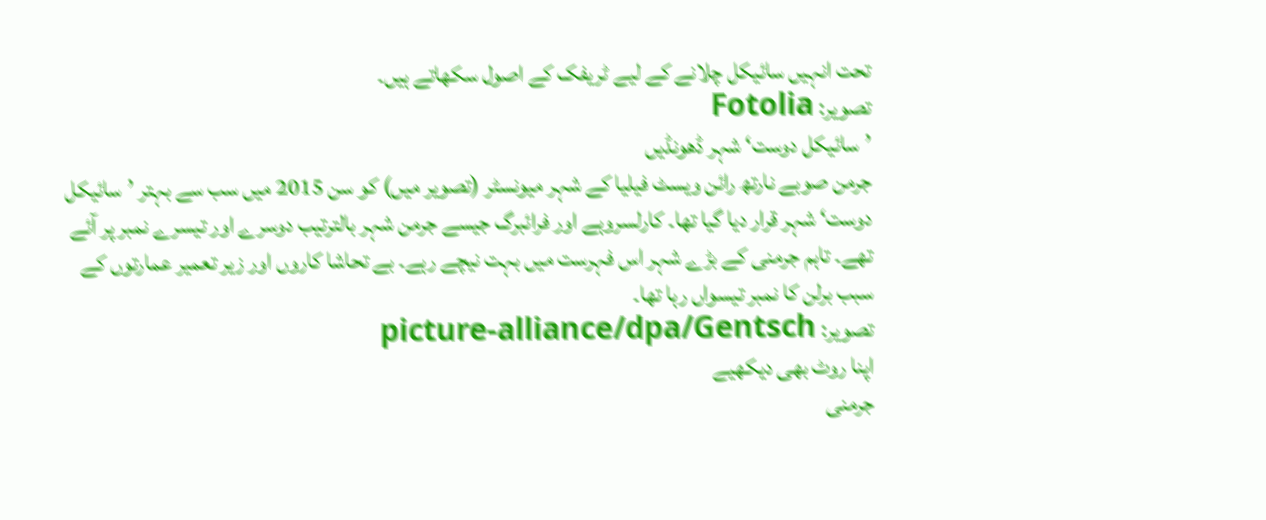تحت انہیں سائیکل چلانے کے لیے ٹریفک کے اصول سکھاتے ہیں۔
تصویر: Fotolia
’سائیکل دوست‘ شہر ڈھونڈیں
جرمن صوبے نارتھ رائن ویسٹ فیلیا کے شہر میونسٹر (تصویر میں) کو سن 2015 میں سب سے بہتر ’سائیکل دوست‘ شہر قرار دیا گیا تھا۔ کارلسروہے اور فرائبرگ جیسے جرمن شہر بالترتیب دوسرے اور تیسرے نمبر پر آئے تھے۔ تاہم جرمنی کے بڑے شہر اس فہرست میں بہت نیچے رہے۔ بے تحاشا کاروں اور زیر تعمیر عمارتوں کے سبب برلن کا نمبر تیسواں رہا تھا۔
تصویر: picture-alliance/dpa/Gentsch
اپنا روٹ بھی دیکھیے
جرمنی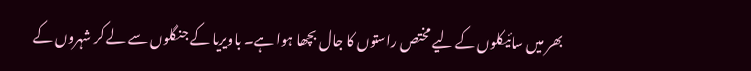بھر میں سائیکلوں کے لیے مختص راستوں کا جال بچھا ہوا ہے۔ باویریا کے جنگلوں سے لے کر شہروں کے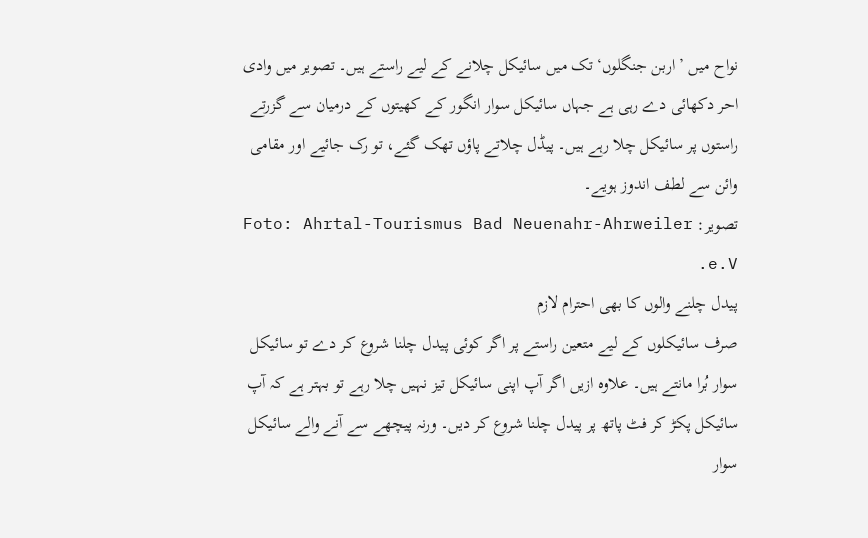نواح میں ’اربن جنگلوں‘ تک میں سائیکل چلانے کے لیے راستے ہیں۔ تصویر میں وادی احر دکھائی دے رہی ہے جہاں سائیکل سوار انگور کے کھیتوں کے درمیان سے گزرتے راستوں پر سائیکل چلا رہے ہیں۔ پیڈل چلاتے پاؤں تھک گئے، تو رک جائیے اور مقامی وائن سے لطف اندوز ہویے۔
تصویر: Foto: Ahrtal-Tourismus Bad Neuenahr-Ahrweiler e.V.
پیدل چلنے والوں کا بھی احترام لازم
صرف سائیکلوں کے لیے متعین راستے پر اگر کوئی پیدل چلنا شروع کر دے تو سائیکل سوار بُرا مانتے ہیں۔ علاوہ ازیں اگر آپ اپنی سائیکل تیز نہیں چلا رہے تو بہتر ہے کہ آپ سائیکل پکڑ کر فٹ پاتھ پر پیدل چلنا شروع کر دیں۔ ورنہ پیچھے سے آنے والے سائیکل سوار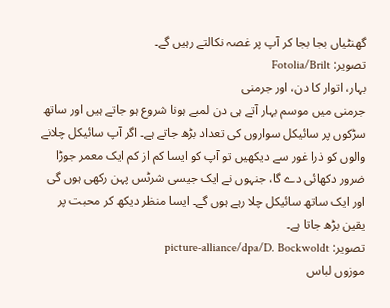گھنٹیاں بجا بجا کر آپ پر غصہ نکالتے رہیں گے۔
تصویر: Fotolia/Brilt
بہار، اتوار کا دن، اور جرمنی
جرمنی میں موسم بہار آتے ہی دن لمبے ہونا شروع ہو جاتے ہیں اور ساتھ سڑکوں پر سائیکل سواروں کی تعداد بڑھ جاتے ہے۔ اگر آپ سائیکل چلانے والوں کو ذرا غور سے دیکھیں تو آپ کو ایسا کم از کم ایک معمر جوڑا ضرور دکھائی دے گا، جنہوں نے ایک جیسی شرٹس پہن رکھی ہوں گی اور ایک ساتھ سائیکل چلا رہے ہوں گے۔ ایسا منظر دیکھ کر محبت پر یقین بڑھ جاتا ہے۔
تصویر: picture-alliance/dpa/D. Bockwoldt
موزوں لباس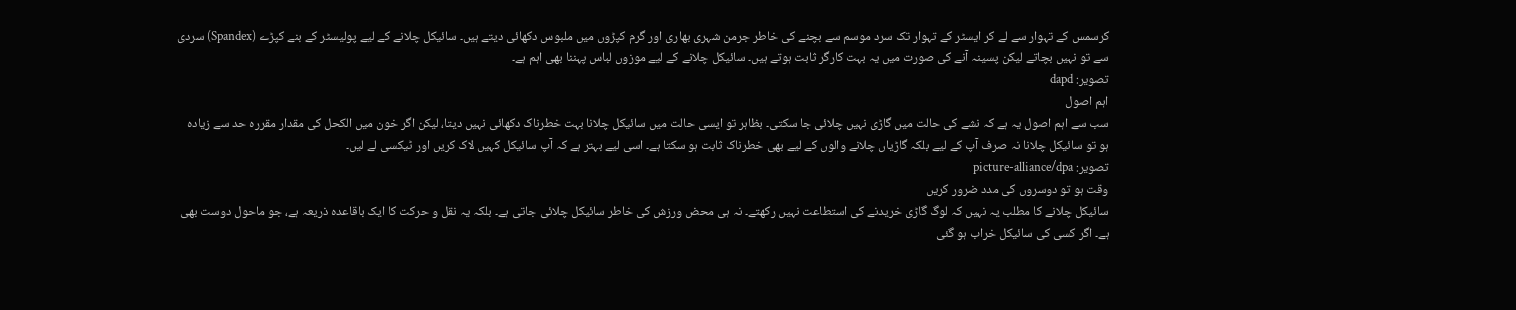کرسمس کے تہوار سے لے کر ایسٹر کے تہوار تک سرد موسم سے بچنے کی خاطر جرمن شہری بھاری اور گرم کپڑوں میں ملبوس دکھائی دیتے ہیں۔ سائیکل چلانے کے لیے پولیسٹر کے بنے کپڑے (Spandex) سردی سے تو نہیں بچاتے لیکن پسینہ آنے کی صورت میں یہ بہت کارگر ثابت ہوتے ہیں۔ سائیکل چلانے کے لیے موزوں لباس پہننا بھی اہم ہے۔
تصویر: dapd
اہم اصول
سب سے اہم اصول یہ ہے کہ نشے کی حالت میں گاڑی نہیں چلائی جا سکتی۔ بظاہر تو ایسی حالت میں سائیکل چلانا بہت خطرناک دکھائی نہیں دیتا، لیکن اگر خون میں الکحل کی مقدار مقررہ حد سے زیادہ ہو تو سائیکل چلانا نہ صرف آپ کے لیے بلکہ گاڑیاں چلانے والوں کے لیے بھی خطرناک ثابت ہو سکتا ہے۔ اسی لیے بہتر ہے کہ آپ سائیکل کہیں لاک کریں اور ٹیکسی لے لیں۔
تصویر: picture-alliance/dpa
وقت ہو تو دوسروں کی مدد ضرور کریں
سائیکل چلانے کا مطلب یہ نہیں کہ لوگ گاڑی خریدنے کی استطاعت نہیں رکھتے۔ نہ ہی محض ورزش کی خاطر سائیکل چلائی جاتی ہے۔ بلکہ یہ نقل و حرکت کا ایک باقاعدہ ذریعہ ہے، جو ماحول دوست بھی ہے۔ اگر کسی کی سائیکل خراب ہو گئی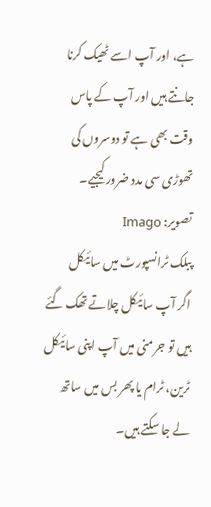ہے، اور آپ اسے ٹھیک کرنا جانتے ہیں اور آپ کے پاس وقت بھی ہے تو دوسروں کی تھوڑی سی مدد ضرور کیجیے۔
تصویر: Imago
پبلک ٹرانسپورٹ میں سائیکل
اگر آپ سائیکل چلاتے تھک گئے ہیں تو جرمنی میں آپ اپنی سائیکل ٹرین، ٹرام یا پھر بس میں ساتھ لے جا سکتے ہیں۔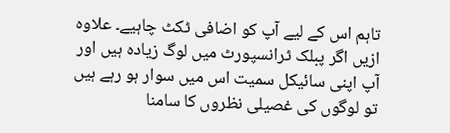تاہم اس کے لیے آپ کو اضافی ٹکٹ چاہیے۔ علاوہ ازیں اگر پبلک ٹرانسپورٹ میں لوگ زیادہ ہیں اور آپ اپنی سائیکل سمیت اس میں سوار ہو رہے ہیں تو لوگوں کی غصیلی نظروں کا سامنا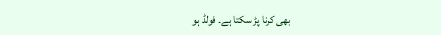بھی کرنا پڑ سکتا ہے۔ فولڈ ہو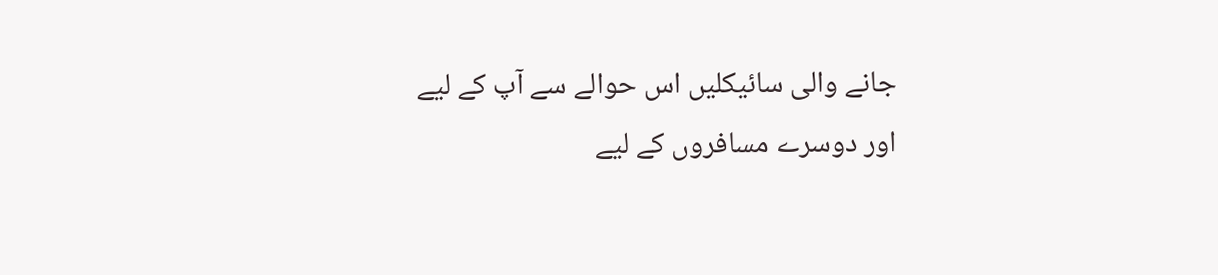جانے والی سائیکلیں اس حوالے سے آپ کے لیے اور دوسرے مسافروں کے لیے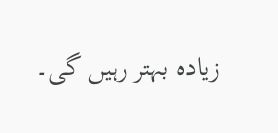زیادہ بہتر رہیں گی۔